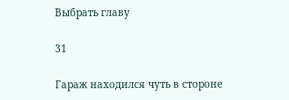Выбрать главу

31

Гараж находился чуть в стороне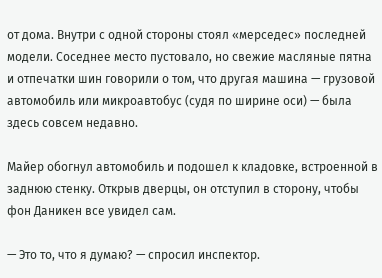от дома. Внутри с одной стороны стоял «мерседес» последней модели. Соседнее место пустовало, но свежие масляные пятна и отпечатки шин говорили о том, что другая машина — грузовой автомобиль или микроавтобус (судя по ширине оси) — была здесь совсем недавно.

Майер обогнул автомобиль и подошел к кладовке, встроенной в заднюю стенку. Открыв дверцы, он отступил в сторону, чтобы фон Даникен все увидел сам.

— Это то, что я думаю? — спросил инспектор.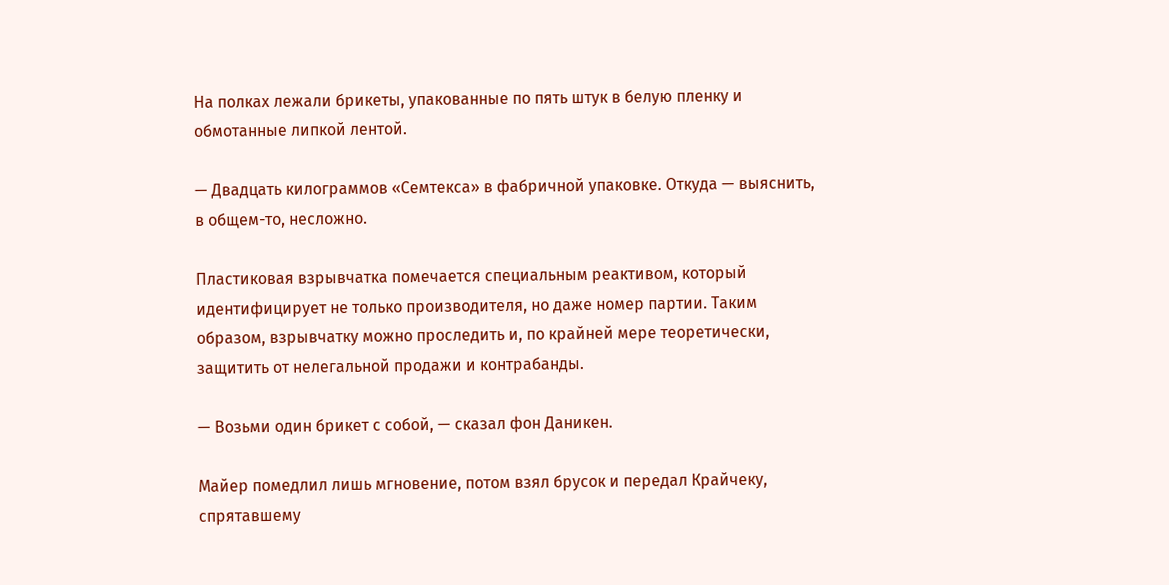На полках лежали брикеты, упакованные по пять штук в белую пленку и обмотанные липкой лентой.

— Двадцать килограммов «Семтекса» в фабричной упаковке. Откуда — выяснить, в общем-то, несложно.

Пластиковая взрывчатка помечается специальным реактивом, который идентифицирует не только производителя, но даже номер партии. Таким образом, взрывчатку можно проследить и, по крайней мере теоретически, защитить от нелегальной продажи и контрабанды.

— Возьми один брикет с собой, — сказал фон Даникен.

Майер помедлил лишь мгновение, потом взял брусок и передал Крайчеку, спрятавшему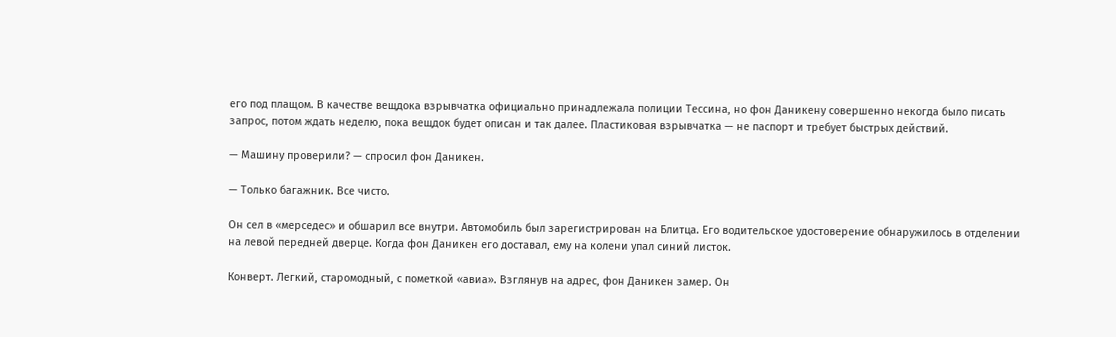его под плащом. В качестве вещдока взрывчатка официально принадлежала полиции Тессина, но фон Даникену совершенно некогда было писать запрос, потом ждать неделю, пока вещдок будет описан и так далее. Пластиковая взрывчатка — не паспорт и требует быстрых действий.

— Машину проверили? — спросил фон Даникен.

— Только багажник. Все чисто.

Он сел в «мерседес» и обшарил все внутри. Автомобиль был зарегистрирован на Блитца. Его водительское удостоверение обнаружилось в отделении на левой передней дверце. Когда фон Даникен его доставал, ему на колени упал синий листок.

Конверт. Легкий, старомодный, с пометкой «авиа». Взглянув на адрес, фон Даникен замер. Он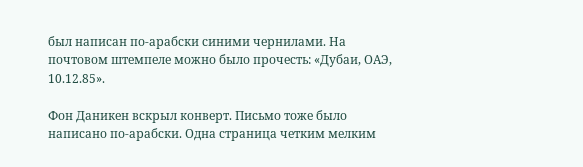был написан по-арабски синими чернилами. На почтовом штемпеле можно было прочесть: «Дубаи, ОАЭ, 10.12.85».

Фон Даникен вскрыл конверт. Письмо тоже было написано по-арабски. Одна страница четким мелким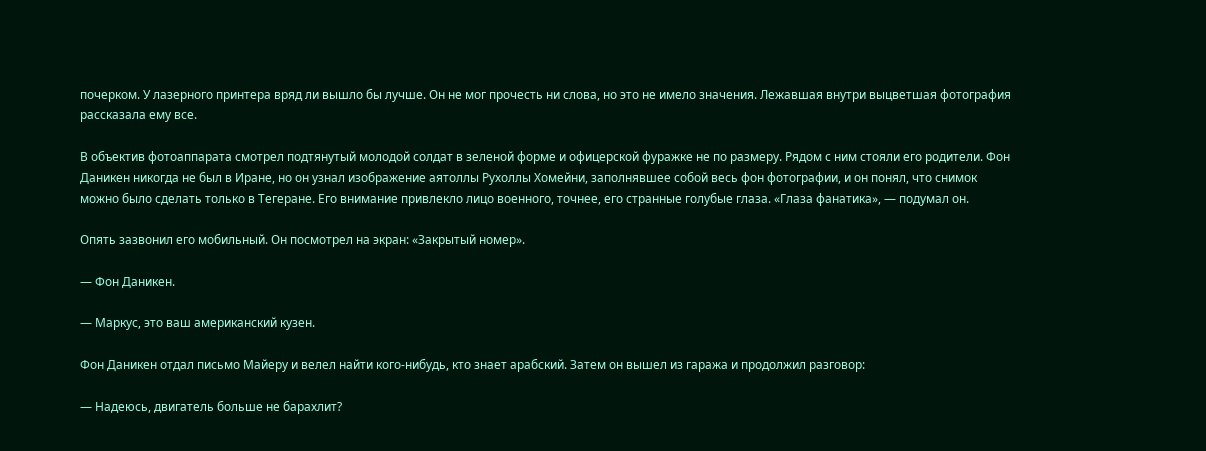почерком. У лазерного принтера вряд ли вышло бы лучше. Он не мог прочесть ни слова, но это не имело значения. Лежавшая внутри выцветшая фотография рассказала ему все.

В объектив фотоаппарата смотрел подтянутый молодой солдат в зеленой форме и офицерской фуражке не по размеру. Рядом с ним стояли его родители. Фон Даникен никогда не был в Иране, но он узнал изображение аятоллы Рухоллы Хомейни, заполнявшее собой весь фон фотографии, и он понял, что снимок можно было сделать только в Тегеране. Его внимание привлекло лицо военного, точнее, его странные голубые глаза. «Глаза фанатика», — подумал он.

Опять зазвонил его мобильный. Он посмотрел на экран: «Закрытый номер».

— Фон Даникен.

— Маркус, это ваш американский кузен.

Фон Даникен отдал письмо Майеру и велел найти кого-нибудь, кто знает арабский. Затем он вышел из гаража и продолжил разговор:

— Надеюсь, двигатель больше не барахлит?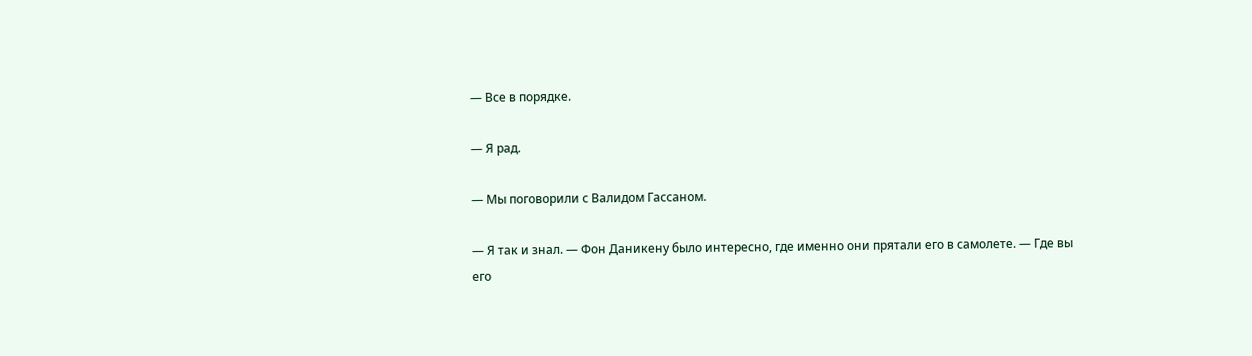— Все в порядке.

— Я рад.

— Мы поговорили с Валидом Гассаном.

— Я так и знал. — Фон Даникену было интересно, где именно они прятали его в самолете. — Где вы его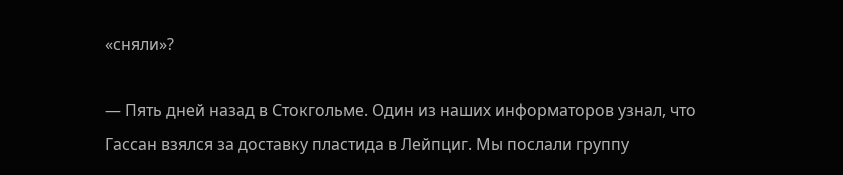«сняли»?

— Пять дней назад в Стокгольме. Один из наших информаторов узнал, что Гассан взялся за доставку пластида в Лейпциг. Мы послали группу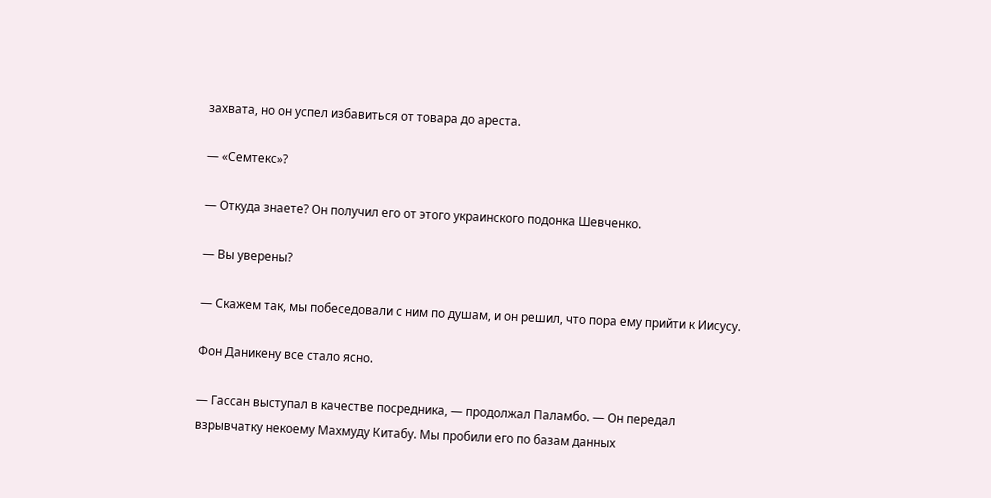захвата, но он успел избавиться от товара до ареста.

— «Семтекс»?

— Откуда знаете? Он получил его от этого украинского подонка Шевченко.

— Вы уверены?

— Скажем так, мы побеседовали с ним по душам, и он решил, что пора ему прийти к Иисусу.

Фон Даникену все стало ясно.

— Гассан выступал в качестве посредника, — продолжал Паламбо. — Он передал взрывчатку некоему Махмуду Китабу. Мы пробили его по базам данных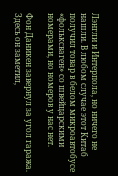Лэнгли и Интерпола, но ничего не нашли. В любом случае этот Китаб получил товар в белом микроавтобусе «фольксваген» со швейцарскими номерами, но номеров у нас нет.

Фон Даникен завернул за угол гаража. Здесь он заметил,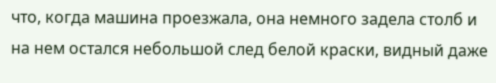что, когда машина проезжала, она немного задела столб и на нем остался небольшой след белой краски, видный даже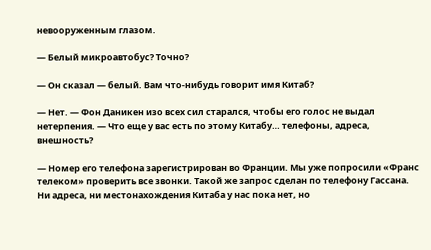невооруженным глазом.

— Белый микроавтобус? Точно?

— Он сказал — белый. Вам что-нибудь говорит имя Китаб?

— Нет. — Фон Даникен изо всех сил старался, чтобы его голос не выдал нетерпения. — Что еще у вас есть по этому Китабу… телефоны, адреса, внешность?

— Номер его телефона зарегистрирован во Франции. Мы уже попросили «Франс телеком» проверить все звонки. Такой же запрос сделан по телефону Гассана. Ни адреса, ни местонахождения Китаба у нас пока нет, но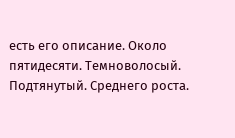есть его описание. Около пятидесяти. Темноволосый. Подтянутый. Среднего роста.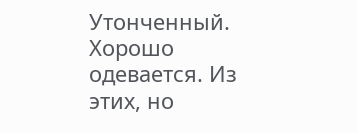Утонченный. Хорошо одевается. Из этих, но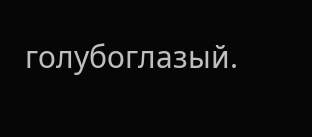голубоглазый.